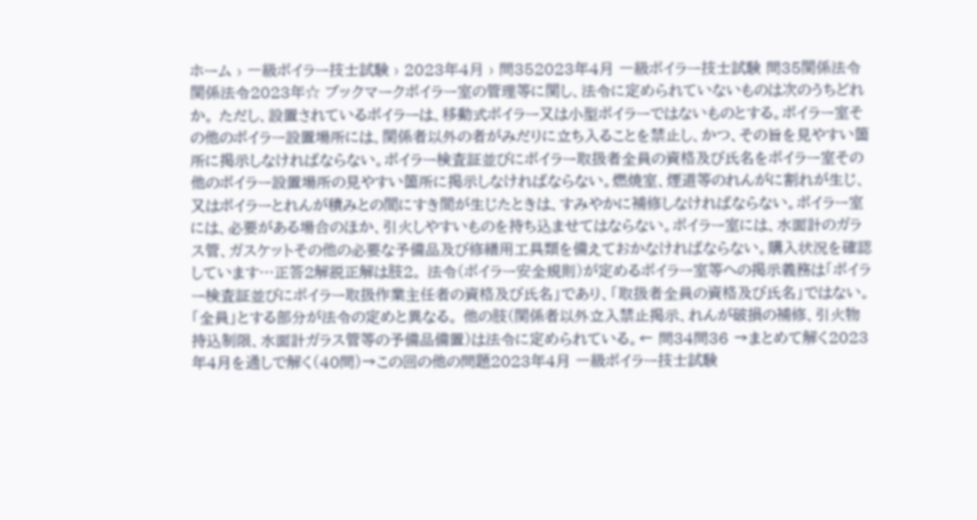ホーム › 一級ボイラー技士試験 › 2023年4月 › 問352023年4月 一級ボイラー技士試験 問35関係法令関係法令2023年☆ ブックマークボイラー室の管理等に関し、法令に定められていないものは次のうちどれか。 ただし、設置されているボイラーは、移動式ボイラー又は小型ボイラーではないものとする。ボイラー室その他のボイラー設置場所には、関係者以外の者がみだりに立ち入ることを禁止し、かつ、その旨を見やすい箇所に掲示しなければならない。ボイラー検査証並びにボイラー取扱者全員の資格及び氏名をボイラー室その他のボイラー設置場所の見やすい箇所に掲示しなければならない。燃焼室、煙道等のれんがに割れが生じ、又はボイラーとれんが積みとの間にすき間が生じたときは、すみやかに補修しなければならない。ボイラー室には、必要がある場合のほか、引火しやすいものを持ち込ませてはならない。ボイラー室には、水面計のガラス管、ガスケットその他の必要な予備品及び修繕用工具類を備えておかなければならない。購入状況を確認しています…正答2解説正解は肢2。 法令(ボイラー安全規則)が定めるボイラー室等への掲示義務は「ボイラー検査証並びにボイラー取扱作業主任者の資格及び氏名」であり、「取扱者全員の資格及び氏名」ではない。 「全員」とする部分が法令の定めと異なる。 他の肢(関係者以外立入禁止掲示、れんが破損の補修、引火物持込制限、水面計ガラス管等の予備品備置)は法令に定められている。← 問34問36 →まとめて解く2023年4月を通しで解く(40問)→この回の他の問題2023年4月 一級ボイラー技士試験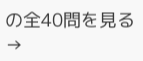の全40問を見る →